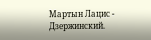Мартын Лацис - Дзержинский.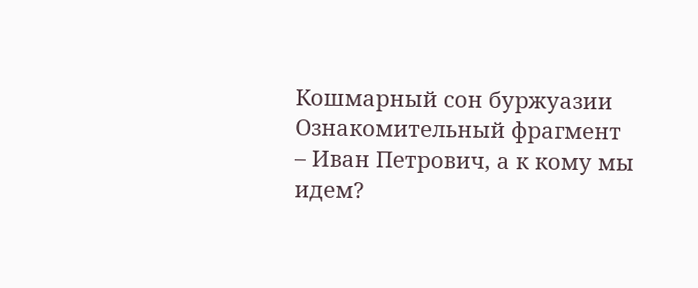Кошмарный сон буржуазии
Ознакомительный фрагмент
– Иван Петрович, а к кому мы идем?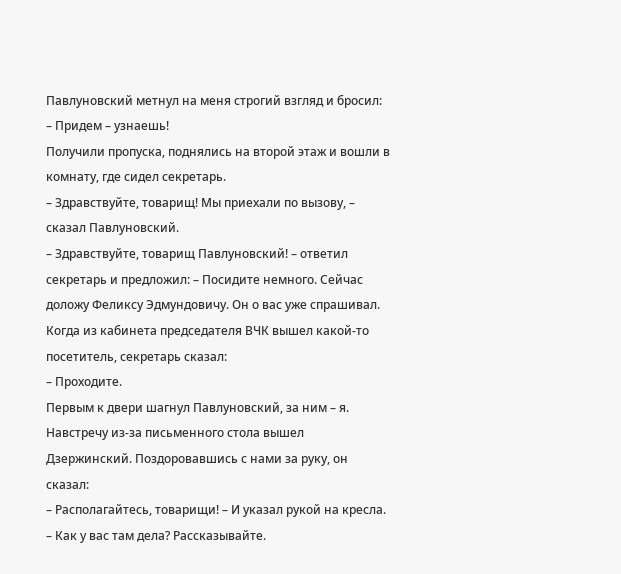Павлуновский метнул на меня строгий взгляд и бросил:
– Придем – узнаешь!
Получили пропуска, поднялись на второй этаж и вошли в комнату, где сидел секретарь.
– Здравствуйте, товарищ! Мы приехали по вызову, – сказал Павлуновский.
– Здравствуйте, товарищ Павлуновский! – ответил секретарь и предложил: – Посидите немного. Сейчас доложу Феликсу Эдмундовичу. Он о вас уже спрашивал.
Когда из кабинета председателя ВЧК вышел какой-то посетитель, секретарь сказал:
– Проходите.
Первым к двери шагнул Павлуновский, за ним – я. Навстречу из-за письменного стола вышел Дзержинский. Поздоровавшись с нами за руку, он сказал:
– Располагайтесь, товарищи! – И указал рукой на кресла. – Как у вас там дела? Рассказывайте.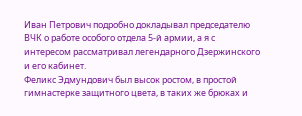Иван Петрович подробно докладывал председателю ВЧК о работе особого отдела 5-й армии, а я с интересом рассматривал легендарного Дзержинского и его кабинет.
Феликс Эдмундович был высок ростом, в простой гимнастерке защитного цвета, в таких же брюках и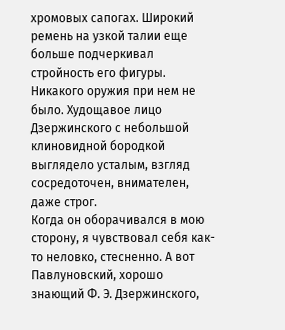хромовых сапогах. Широкий ремень на узкой талии еще больше подчеркивал стройность его фигуры. Никакого оружия при нем не было. Худощавое лицо Дзержинского с небольшой клиновидной бородкой выглядело усталым, взгляд сосредоточен, внимателен, даже строг.
Когда он оборачивался в мою сторону, я чувствовал себя как-то неловко, стесненно. А вот Павлуновский, хорошо знающий Ф. Э. Дзержинского,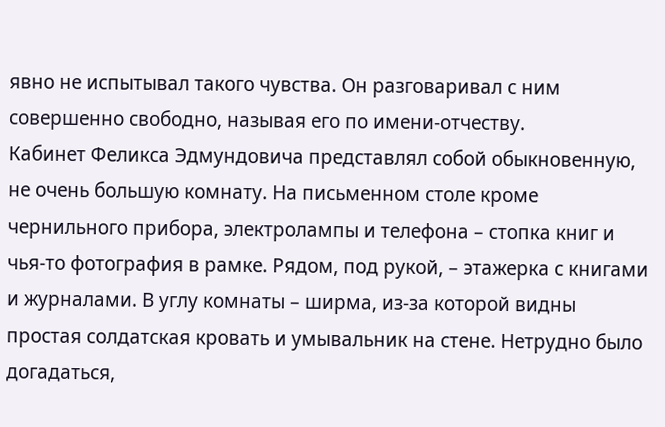явно не испытывал такого чувства. Он разговаривал с ним совершенно свободно, называя его по имени-отчеству.
Кабинет Феликса Эдмундовича представлял собой обыкновенную, не очень большую комнату. На письменном столе кроме чернильного прибора, электролампы и телефона – стопка книг и чья-то фотография в рамке. Рядом, под рукой, – этажерка с книгами и журналами. В углу комнаты – ширма, из-за которой видны простая солдатская кровать и умывальник на стене. Нетрудно было догадаться,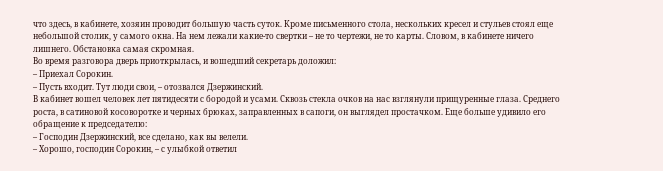что здесь, в кабинете, хозяин проводит большую часть суток. Кроме письменного стола, нескольких кресел и стульев стоял еще небольшой столик, у самого окна. На нем лежали какие-то свертки – не то чертежи, не то карты. Словом, в кабинете ничего лишнего. Обстановка самая скромная.
Во время разговора дверь приоткрылась, и вошедший секретарь доложил:
– Приехал Сорокин.
– Пусть входит. Тут люди свои, – отозвался Дзержинский.
В кабинет вошел человек лет пятидесяти с бородой и усами. Сквозь стекла очков на нас взглянули прищуренные глаза. Среднего роста, в сатиновой косоворотке и черных брюках, заправленных в сапоги, он выглядел простачком. Еще больше удивило его обращение к председателю:
– Господин Дзержинский, все сделано, как вы велели.
– Хорошо, господин Сорокин, – с улыбкой ответил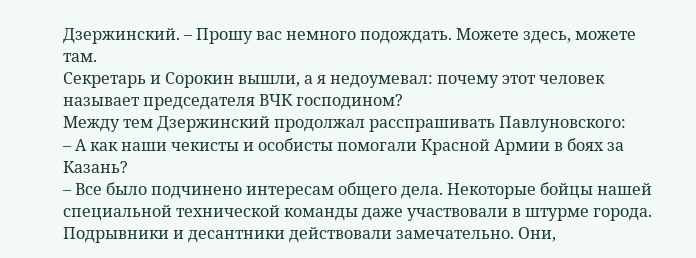Дзержинский. – Прошу вас немного подождать. Можете здесь, можете там.
Секретарь и Сорокин вышли, а я недоумевал: почему этот человек называет председателя ВЧК господином?
Между тем Дзержинский продолжал расспрашивать Павлуновского:
– А как наши чекисты и особисты помогали Красной Армии в боях за Казань?
– Все было подчинено интересам общего дела. Некоторые бойцы нашей специальной технической команды даже участвовали в штурме города. Подрывники и десантники действовали замечательно. Они,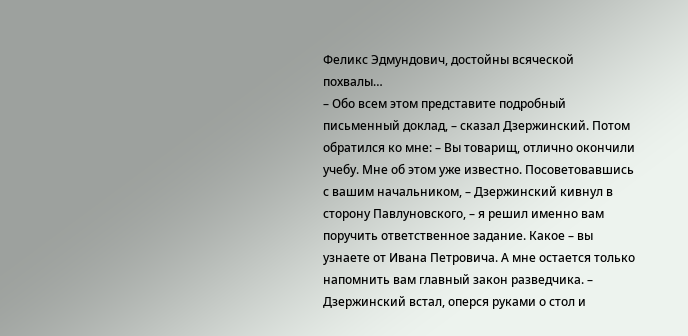Феликс Эдмундович, достойны всяческой похвалы…
– Обо всем этом представите подробный письменный доклад, – сказал Дзержинский. Потом обратился ко мне: – Вы товарищ, отлично окончили учебу. Мне об этом уже известно. Посоветовавшись с вашим начальником, – Дзержинский кивнул в сторону Павлуновского, – я решил именно вам поручить ответственное задание. Какое – вы узнаете от Ивана Петровича. А мне остается только напомнить вам главный закон разведчика. – Дзержинский встал, оперся руками о стол и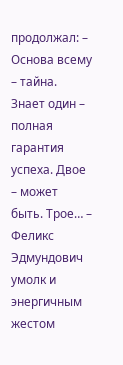продолжал: – Основа всему – тайна. Знает один – полная гарантия успеха. Двое – может быть. Трое… – Феликс Эдмундович умолк и энергичным жестом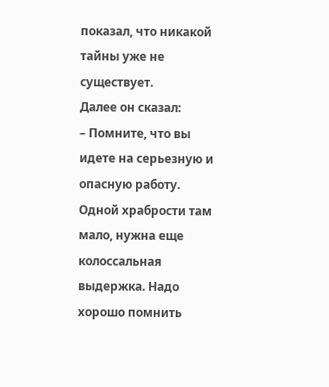показал, что никакой тайны уже не существует.
Далее он сказал:
– Помните, что вы идете на серьезную и опасную работу. Одной храбрости там мало, нужна еще колоссальная выдержка. Надо хорошо помнить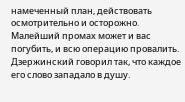намеченный план, действовать осмотрительно и осторожно. Малейший промах может и вас погубить, и всю операцию провалить.
Дзержинский говорил так, что каждое его слово западало в душу.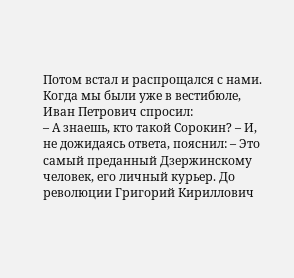Потом встал и распрощался с нами.
Когда мы были уже в вестибюле, Иван Петрович спросил:
– А знаешь, кто такой Сорокин? – И, не дожидаясь ответа, пояснил: – Это самый преданный Дзержинскому человек, его личный курьер. До революции Григорий Кириллович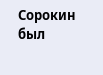Сорокин был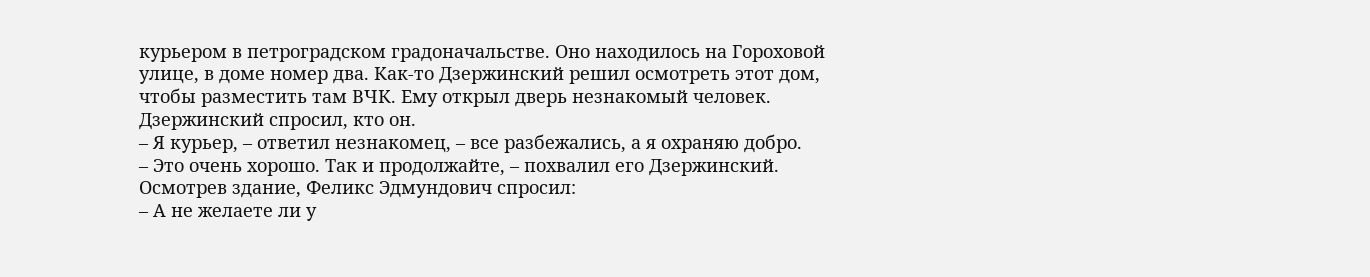курьером в петроградском градоначальстве. Оно находилось на Гороховой улице, в доме номер два. Как-то Дзержинский решил осмотреть этот дом, чтобы разместить там ВЧК. Ему открыл дверь незнакомый человек. Дзержинский спросил, кто он.
– Я курьер, – ответил незнакомец, – все разбежались, а я охраняю добро.
– Это очень хорошо. Так и продолжайте, – похвалил его Дзержинский.
Осмотрев здание, Феликс Эдмундович спросил:
– А не желаете ли у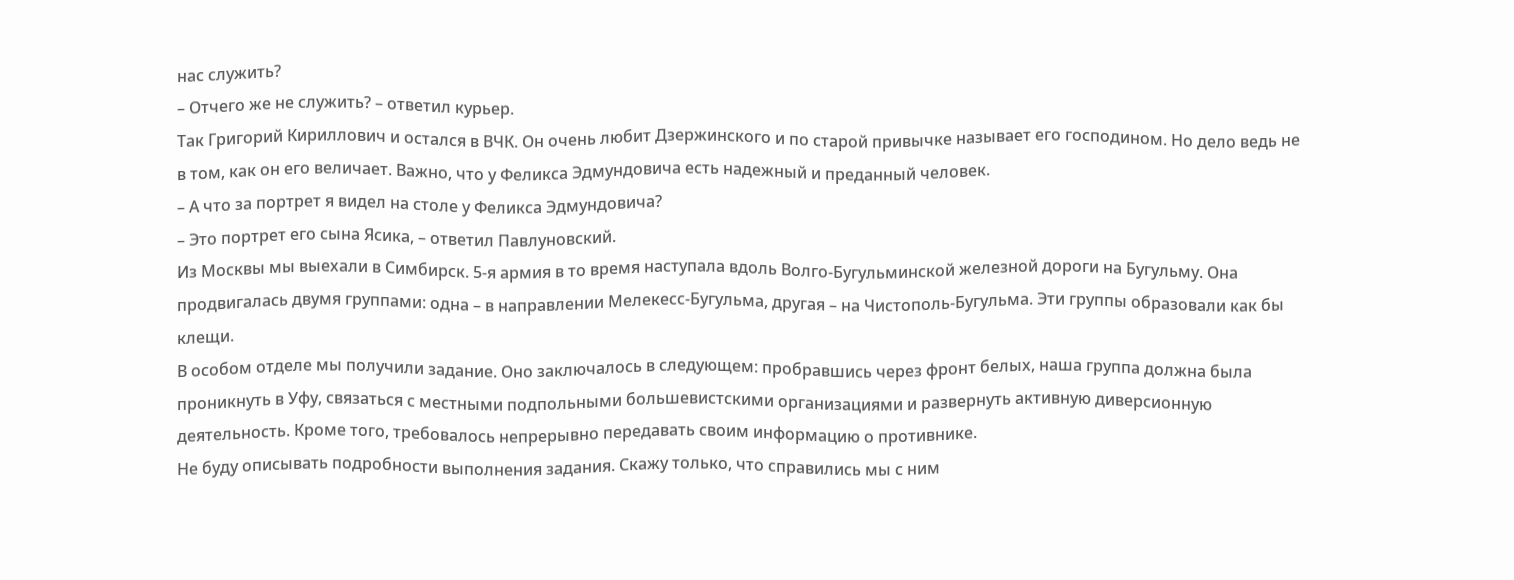нас служить?
– Отчего же не служить? – ответил курьер.
Так Григорий Кириллович и остался в ВЧК. Он очень любит Дзержинского и по старой привычке называет его господином. Но дело ведь не в том, как он его величает. Важно, что у Феликса Эдмундовича есть надежный и преданный человек.
– А что за портрет я видел на столе у Феликса Эдмундовича?
– Это портрет его сына Ясика, – ответил Павлуновский.
Из Москвы мы выехали в Симбирск. 5-я армия в то время наступала вдоль Волго-Бугульминской железной дороги на Бугульму. Она продвигалась двумя группами: одна – в направлении Мелекесс-Бугульма, другая – на Чистополь-Бугульма. Эти группы образовали как бы клещи.
В особом отделе мы получили задание. Оно заключалось в следующем: пробравшись через фронт белых, наша группа должна была проникнуть в Уфу, связаться с местными подпольными большевистскими организациями и развернуть активную диверсионную деятельность. Кроме того, требовалось непрерывно передавать своим информацию о противнике.
Не буду описывать подробности выполнения задания. Скажу только, что справились мы с ним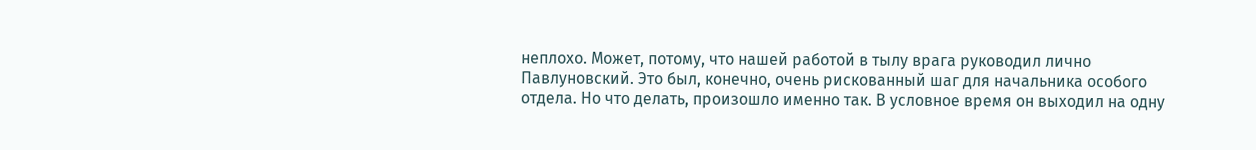неплохо. Может, потому, что нашей работой в тылу врага руководил лично Павлуновский. Это был, конечно, очень рискованный шаг для начальника особого отдела. Но что делать, произошло именно так. В условное время он выходил на одну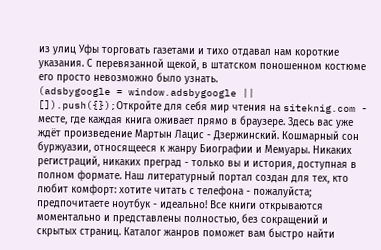из улиц Уфы торговать газетами и тихо отдавал нам короткие указания. С перевязанной щекой, в штатском поношенном костюме его просто невозможно было узнать.
(adsbygoogle = window.adsbygoogle || []).push({});Откройте для себя мир чтения на siteknig.com - месте, где каждая книга оживает прямо в браузере. Здесь вас уже ждёт произведение Мартын Лацис - Дзержинский. Кошмарный сон буржуазии, относящееся к жанру Биографии и Мемуары. Никаких регистраций, никаких преград - только вы и история, доступная в полном формате. Наш литературный портал создан для тех, кто любит комфорт: хотите читать с телефона - пожалуйста; предпочитаете ноутбук - идеально! Все книги открываются моментально и представлены полностью, без сокращений и скрытых страниц. Каталог жанров поможет вам быстро найти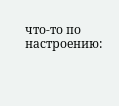что-то по настроению: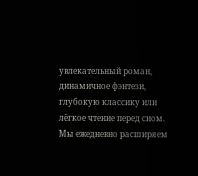увлекательный роман, динамичное фэнтези, глубокую классику или лёгкое чтение перед сном. Мы ежедневно расширяем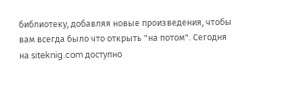библиотеку, добавляя новые произведения, чтобы вам всегда было что открыть "на потом". Сегодня на siteknig.com доступно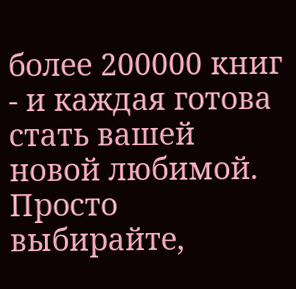более 200000 книг - и каждая готова стать вашей новой любимой. Просто выбирайте,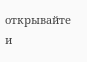открывайте и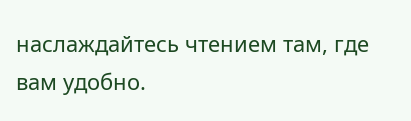наслаждайтесь чтением там, где вам удобно.